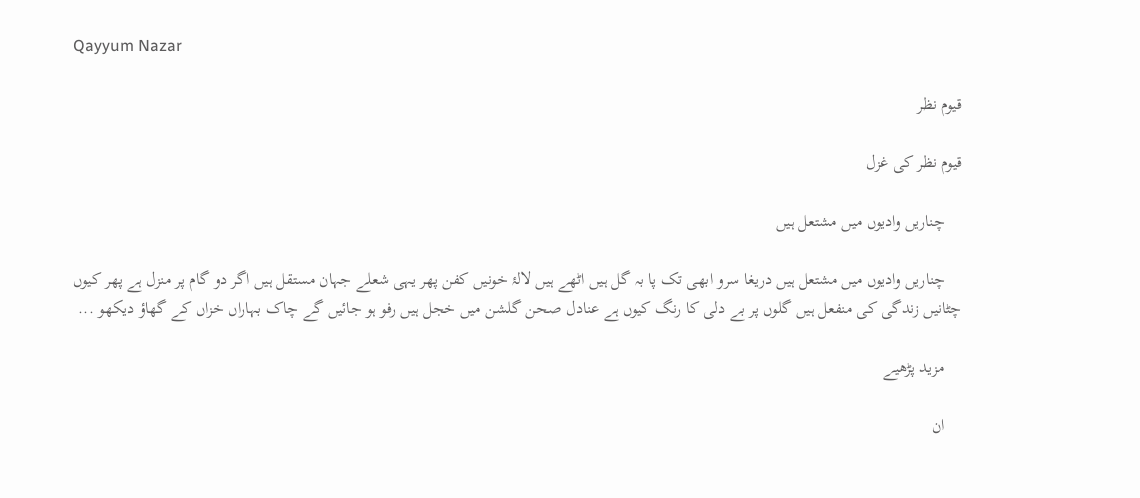Qayyum Nazar

قیوم نظر

قیوم نظر کی غزل

    چناریں وادیوں میں مشتعل ہیں

    چناریں وادیوں میں مشتعل ہیں دریغا سرو ابھی تک پا بہ گل ہیں اٹھے ہیں لالۂ خونیں کفن پھر یہی شعلے جہان مستقل ہیں اگر دو گام پر منزل ہے پھر کیوں چٹانیں زندگی کی منفعل ہیں گلوں پر بے دلی کا رنگ کیوں ہے عنادل صحن‌ گلشن میں خجل ہیں رفو ہو جائیں گے چاک بہاراں خزاں کے گھاؤ دیکھو ...

    مزید پڑھیے

    ان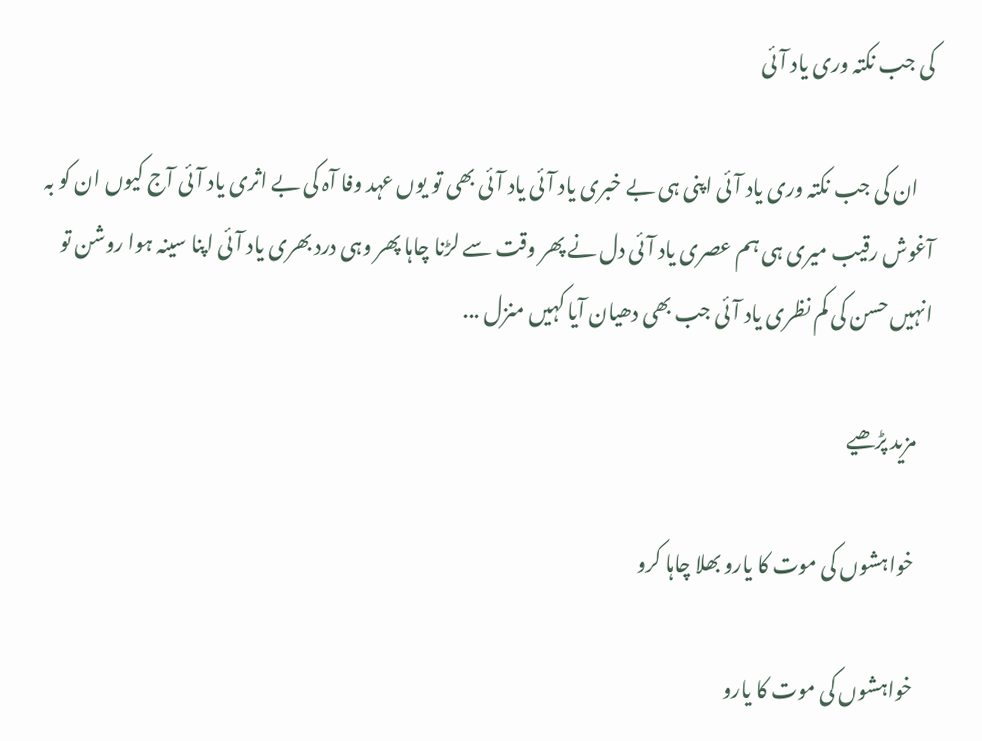کی جب نکتہ وری یاد آئی

    ان کی جب نکتہ وری یاد آئی اپنی ہی بے خبری یاد آئی یاد آئی بھی تو یوں عہد وفا آہ کی بے اثری یاد آئی آج کیوں ان کو بہ آغوش رقیب میری ہی ہم عصری یاد آئی دل نے پھر وقت سے لڑنا چاہا پھر وہی درد بھری یاد آئی اپنا سینہ ہوا روشن تو انہیں حسن کی کم نظری یاد آئی جب بھی دھیان آیا کہیں منزل ...

    مزید پڑھیے

    خواہشوں کی موت کا یارو بھلا چاہا کرو

    خواہشوں کی موت کا یارو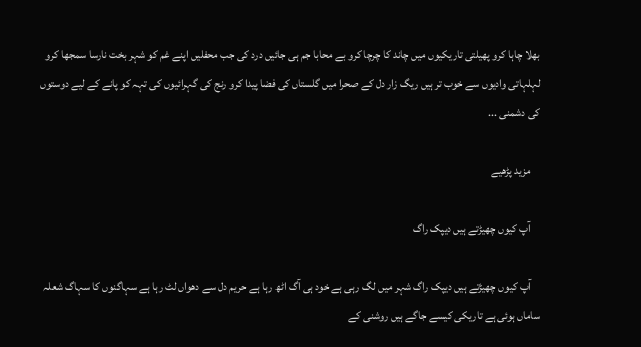بھلا چاہا کرو پھیلتی تاریکیوں میں چاند کا چرچا کرو بے محابا جم ہی جائیں درد کی جب محفلیں اپنے غم کو شہر بخت نارسا سمجھا کرو لہلہاتی وادیوں سے خوب تر ہیں ریگ زار دل کے صحرا میں گلستاں کی فضا پیدا کرو رنج کی گہرائیوں کی تہہ کو پانے کے لیے دوستوں کی دشمنی ...

    مزید پڑھیے

    آپ کیوں چھیڑتے ہیں دیپک راگ

    آپ کیوں چھیڑتے ہیں دیپک راگ شہر میں لگ رہی ہے خود ہی آگ اٹھ رہا ہے حریم دل سے دھواں لٹ رہا ہے سہاگنوں کا سہاگ شعلہ ساماں ہوئی ہے تاریکی کیسے جاگے ہیں روشنی کے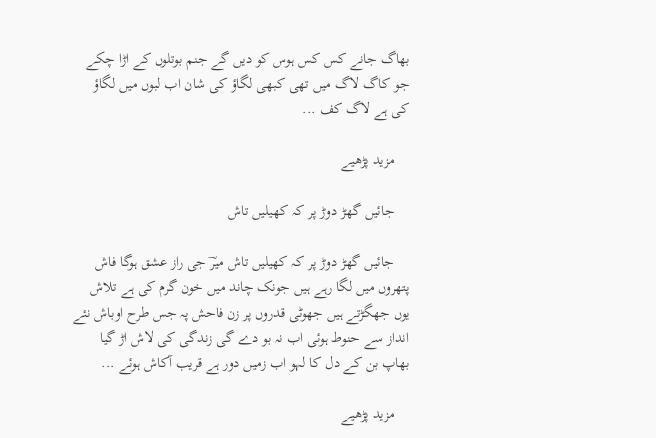بھاگ جانے کس کس ہوس کو دیں گے جنم بوتلوں کے اڑا چکے جو کاگ لاگ میں تھی کبھی لگاؤ کی شان اب لبوں میں لگاؤ کی ہے لاگ کف ...

    مزید پڑھیے

    جائیں گھڑ دوڑ پر کہ کھیلیں تاش

    جائیں گھڑ دوڑ پر کہ کھیلیں تاش میرؔ جی راز عشق ہوگا فاش پتھروں میں لگا رہے ہیں جونک چاند میں خون گرم کی ہے تلاش یوں جھگڑتے ہیں جھوٹی قدروں پر زن فاحش پہ جس طرح اوباش نئے انداز سے حنوط ہوئی اب نہ بو دے گی زندگی کی لاش اڑ گیا بھاپ بن کے دل کا لہو اب زمیں دور ہے قریب آکاش ہوئے ...

    مزید پڑھیے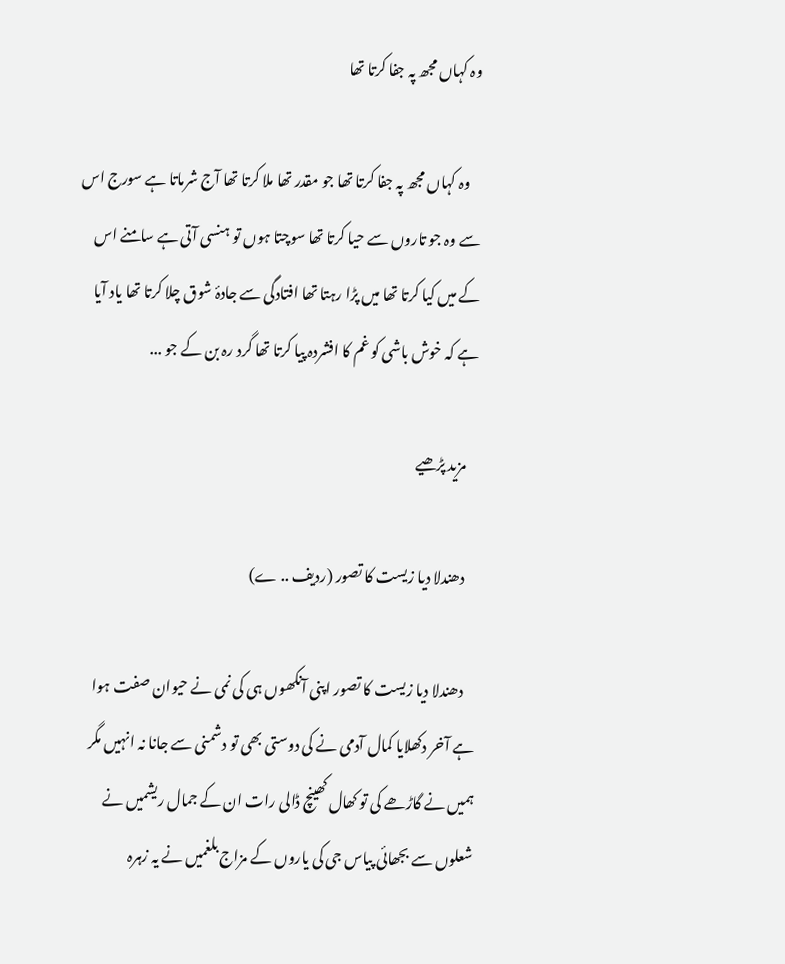وہ کہاں مجھ پہ جفا کرتا تھا

    وہ کہاں مجھ پہ جفا کرتا تھا جو مقدر تھا ملا کرتا تھا آج شرماتا ہے سورج اس سے وہ جو تاروں سے حیا کرتا تھا سوچتا ہوں تو ہنسی آتی ہے سامنے اس کے میں کیا کرتا تھا میں پڑا رہتا تھا افتادگی سے جادۂ شوق چلا کرتا تھا یاد آیا ہے کہ خوش باشی کو غم کا افشردہ پیا کرتا تھا گرد رہ بن کے جو ...

    مزید پڑھیے

    دھندلا دیا زیست کا تصور (ردیف .. ے)

    دھندلا دیا زیست کا تصور اپنی آنکھوں ہی کی نمی نے حیوان صفت ہوا ہے آخر دکھلایا کمال آدمی نے کی دوستی بھی تو دشمنی سے جانا نہ انہیں مگر ہمیں نے گاڑھے کی تو کھال کھینچ ڈالی رات ان کے جمال ریشمیں نے شعلوں سے بجھائی پیاس جی کی یاروں کے مزاج بلغمیں نے یہ زہرہ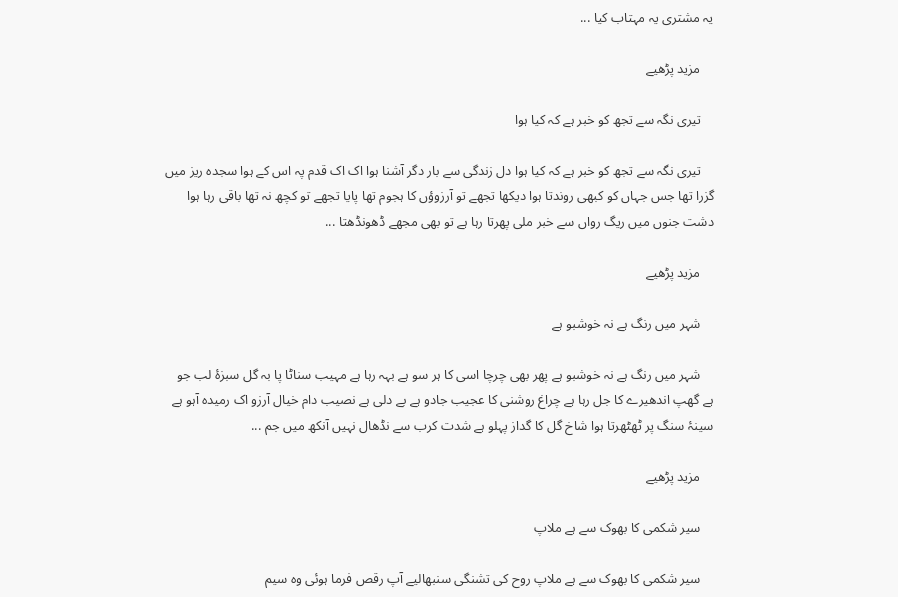یہ مشتری یہ مہتاب کیا ...

    مزید پڑھیے

    تیری نگہ سے تجھ کو خبر ہے کہ کیا ہوا

    تیری نگہ سے تجھ کو خبر ہے کہ کیا ہوا دل زندگی سے بار دگر آشنا ہوا اک اک قدم پہ اس کے ہوا سجدہ ریز میں گزرا تھا جس جہاں کو کبھی روندتا ہوا دیکھا تجھے تو آرزوؤں کا ہجوم تھا پایا تجھے تو کچھ نہ تھا باقی رہا ہوا دشت جنوں میں ریگ رواں سے خبر ملی پھرتا رہا ہے تو بھی مجھے ڈھونڈھتا ...

    مزید پڑھیے

    شہر میں رنگ ہے نہ خوشبو ہے

    شہر میں رنگ ہے نہ خوشبو ہے پھر بھی چرچا اسی کا ہر سو ہے بہہ رہا ہے مہیب سناٹا پا بہ گل سبزۂ لب جو ہے گھپ اندھیرے کا جل رہا ہے چراغ روشنی کا عجیب جادو ہے بے دلی ہے نصیب دام خیال آرزو اک رمیدہ آہو ہے سینۂ سنگ پر ٹھٹھرتا ہوا شاخ گل کا گداز پہلو ہے شدت کرب سے نڈھال نہیں آنکھ میں جم ...

    مزید پڑھیے

    سیر شکمی کا بھوک سے ہے ملاپ

    سیر شکمی کا بھوک سے ہے ملاپ روح کی تشنگی سنبھالیے آپ رقص فرما ہوئی وہ سیم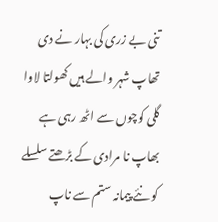تنی بے زری کی بہار نے دی تھاپ شہر والے ہیں کھولتا لاوا گلی کوچوں سے اٹھ رہی ہے بھاپ نا مرادی کے بڑھتے سلسلے کو نئے پیمانہ ستم سے ناپ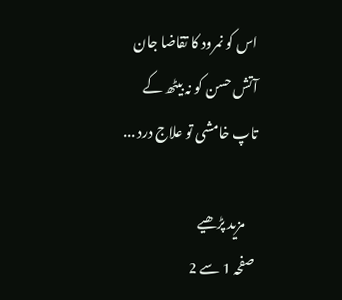اس کو نمرود کا تقاضا جان آتش حسن کو نہ بیٹھ کے تاپ خامشی تو علاج درد ...

    مزید پڑھیے
صفحہ 1 سے 2